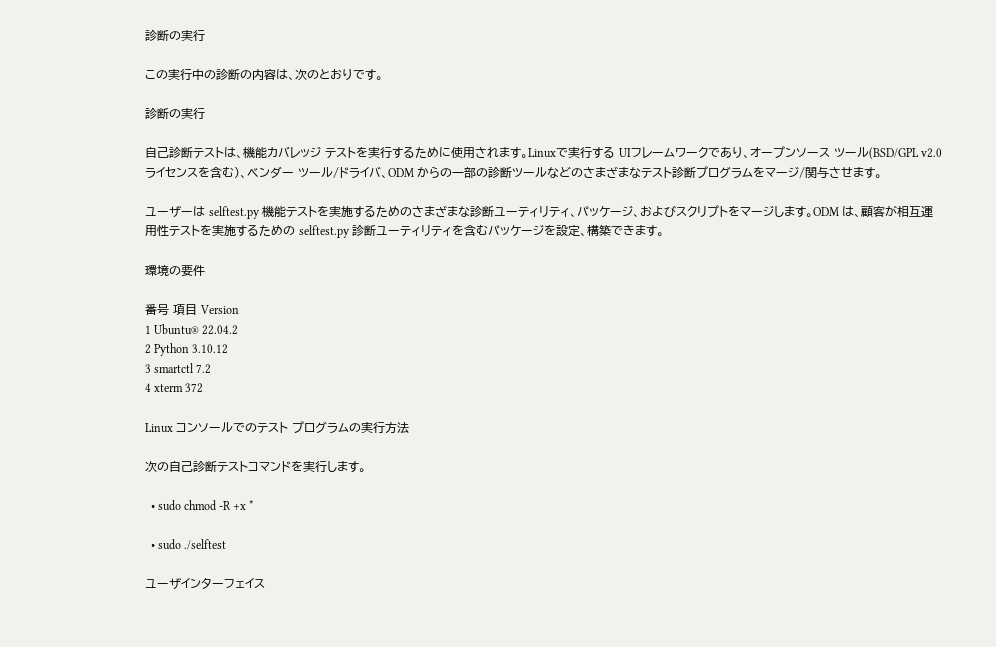診断の実行

この実行中の診断の内容は、次のとおりです。

診断の実行

自己診断テストは、機能カバレッジ テストを実行するために使用されます。Linuxで実行する UIフレームワークであり、オープンソース ツール(BSD/GPL v2.0 ライセンスを含む)、ベンダー ツール/ドライバ、ODM からの一部の診断ツールなどのさまざまなテスト診断プログラムをマージ/関与させます。

ユーザーは selftest.py 機能テストを実施するためのさまざまな診断ユーティリティ、パッケージ、およびスクリプトをマージします。ODM は、顧客が相互運用性テストを実施するための selftest.py 診断ユーティリティを含むパッケージを設定、構築できます。

環境の要件

番号 項目 Version
1 Ubuntu® 22.04.2
2 Python 3.10.12
3 smartctl 7.2
4 xterm 372

Linux コンソールでのテスト プログラムの実行方法

次の自己診断テストコマンドを実行します。

  • sudo chmod -R +x *

  • sudo ./selftest

ユーザインターフェイス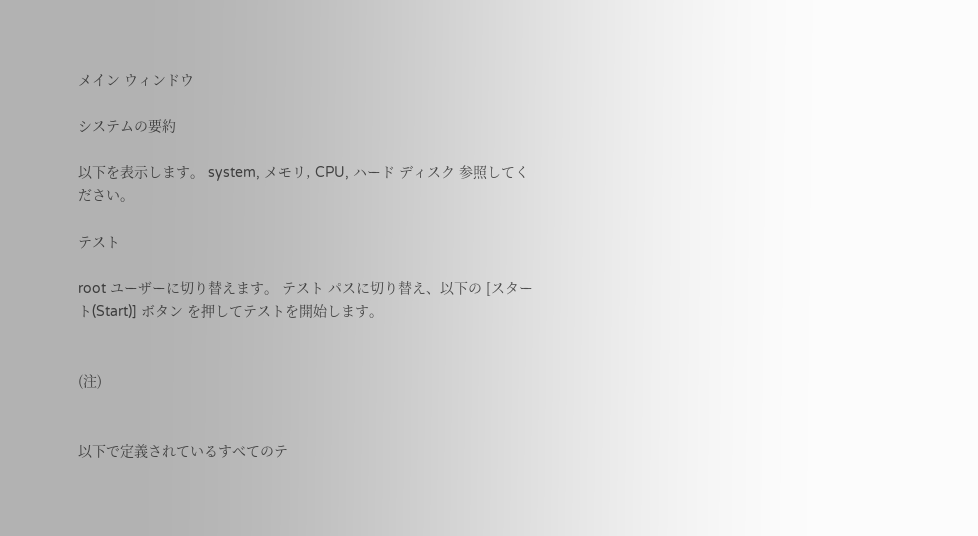メイン ウィンドウ

システムの要約

以下を表示します。 system, メモリ, CPU, ハード ディスク 参照してください。

テスト

root ユーザーに切り替えます。 テスト パスに切り替え、以下の [スタート(Start)] ボタン を押してテストを開始します。


(注)


以下で定義されているすべてのテ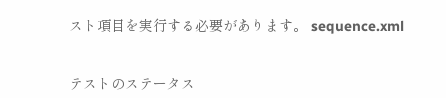スト項目を実行する必要があります。 sequence.xml


テストのステータス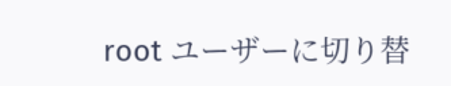root ユーザーに切り替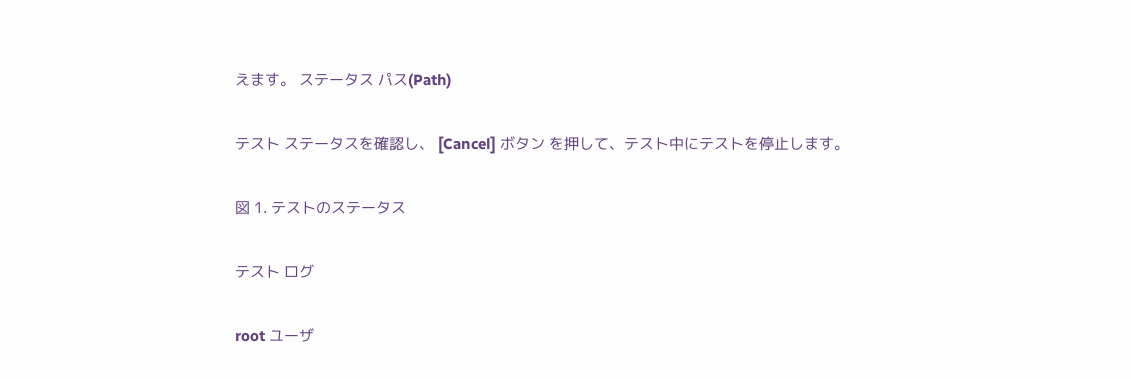えます。 ステータス パス(Path)

テスト ステータスを確認し、 [Cancel] ボタン を押して、テスト中にテストを停止します。

図 1. テストのステータス

テスト ログ

root ユーザ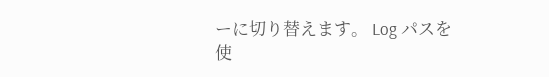ーに切り替えます。 Log パスを使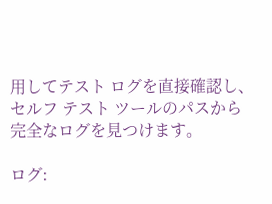用してテスト ログを直接確認し、セルフ テスト ツールのパスから完全なログを見つけます。

ログ: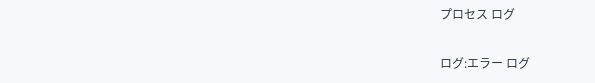プロセス ログ

ログ:エラー ログ